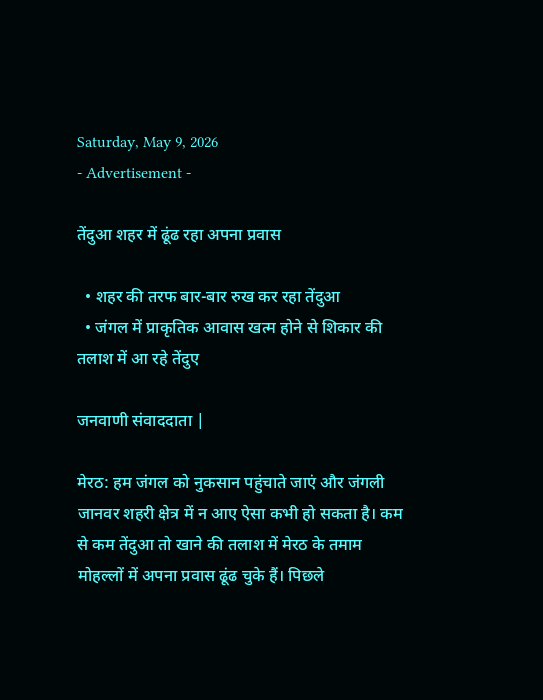Saturday, May 9, 2026
- Advertisement -

तेंदुआ शहर में ढूंढ रहा अपना प्रवास

  • शहर की तरफ बार-बार रुख कर रहा तेंदुआ
  • जंगल में प्राकृतिक आवास खत्म होने से शिकार की तलाश में आ रहे तेंदुए

जनवाणी संवाददाता |

मेरठ: हम जंगल को नुकसान पहुंचाते जाएं और जंगली जानवर शहरी क्षेत्र में न आए ऐसा कभी हो सकता है। कम से कम तेंदुआ तो खाने की तलाश में मेरठ के तमाम मोहल्लों में अपना प्रवास ढूंढ चुके हैं। पिछले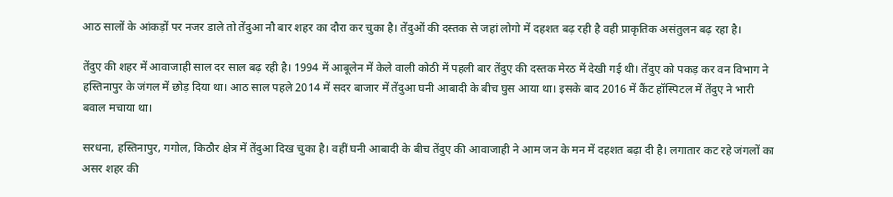आठ सालों के आंकड़ों पर नजर डाले तो तेंदुआ नौ बार शहर का दौरा कर चुका है। तेंदुओं की दस्तक से जहां लोगो में दहशत बढ़ रही है वही प्राकृतिक असंतुलन बढ़ रहा है।

तेंदुए की शहर में आवाजाही साल दर साल बढ़ रही है। 1994 में आबूलेन में केले वाली कोठी में पहली बार तेंदुए की दस्तक मेरठ में देखी गई थी। तेंदुए को पकड़ कर वन विभाग ने हस्तिनापुर के जंगल में छोड़ दिया था। आठ साल पहले 2014 में सदर बाजार में तेंदुआ घनी आबादी के बीच घुस आया था। इसके बाद 2016 में कैंट हॉस्पिटल में तेंदुए ने भारी बवाल मचाया था।

सरधना, हस्तिनापुर, गगोल, किठौर क्षेत्र में तेंदुआ दिख चुका है। वहीं घनी आबादी के बीच तेंदुए की आवाजाही ने आम जन के मन में दहशत बढ़ा दी है। लगातार कट रहे जंगलों का असर शहर की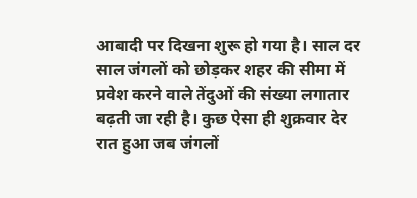आबादी पर दिखना शुरू हो गया है। साल दर साल जंगलों को छोड़कर शहर की सीमा में प्रवेश करने वाले तेंदुओं की संख्या लगातार बढ़ती जा रही है। कुछ ऐसा ही शुक्रवार देर रात हुआ जब जंगलों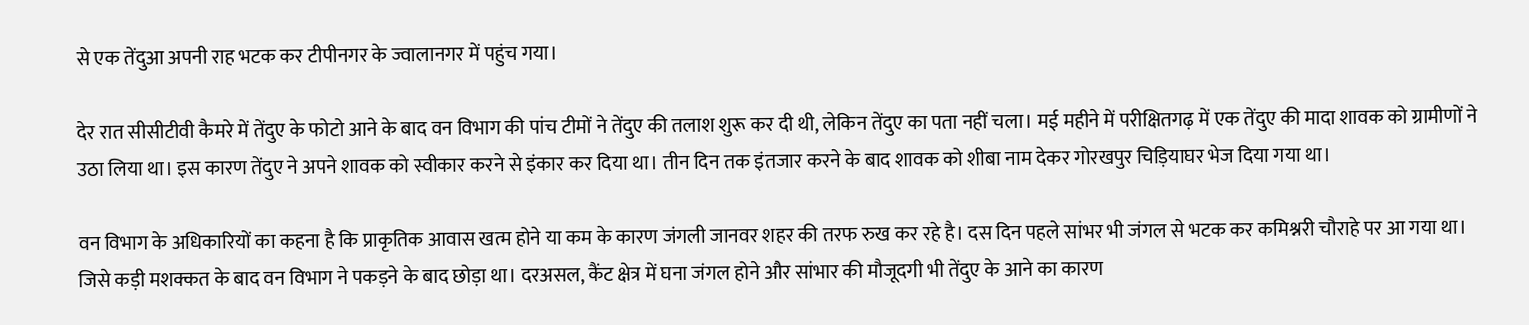से एक तेंदुआ अपनी राह भटक कर टीपीनगर के ज्वालानगर में पहुंच गया।

देर रात सीसीटीवी कैमरे में तेंदुए के फोटो आने के बाद वन विभाग की पांच टीमों ने तेंदुए की तलाश शुरू कर दी थी, लेकिन तेंदुए का पता नहीं चला। मई महीने में परीक्षितगढ़ में एक तेंदुए की मादा शावक को ग्रामीणों ने उठा लिया था। इस कारण तेंदुए ने अपने शावक को स्वीकार करने से इंकार कर दिया था। तीन दिन तक इंतजार करने के बाद शावक को शीबा नाम देकर गोरखपुर चिड़ियाघर भेज दिया गया था।

वन विभाग के अधिकारियों का कहना है कि प्राकृतिक आवास खत्म होने या कम के कारण जंगली जानवर शहर की तरफ रुख कर रहे है। दस दिन पहले सांभर भी जंगल से भटक कर कमिश्नरी चौराहे पर आ गया था। जिसे कड़ी मशक्कत के बाद वन विभाग ने पकड़ने के बाद छोड़ा था। दरअसल, कैंट क्षेत्र में घना जंगल होने और सांभार की मौजूदगी भी तेंदुए के आने का कारण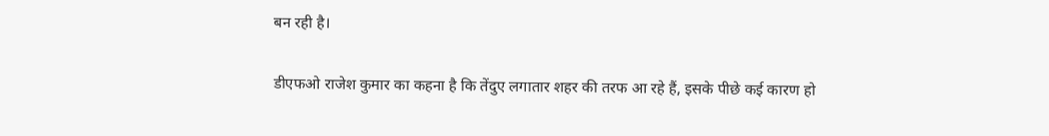बन रही है।

डीएफओ राजेश कुमार का कहना है कि तेंदुए लगातार शहर की तरफ आ रहे हैं, इसके पीछे कई कारण हो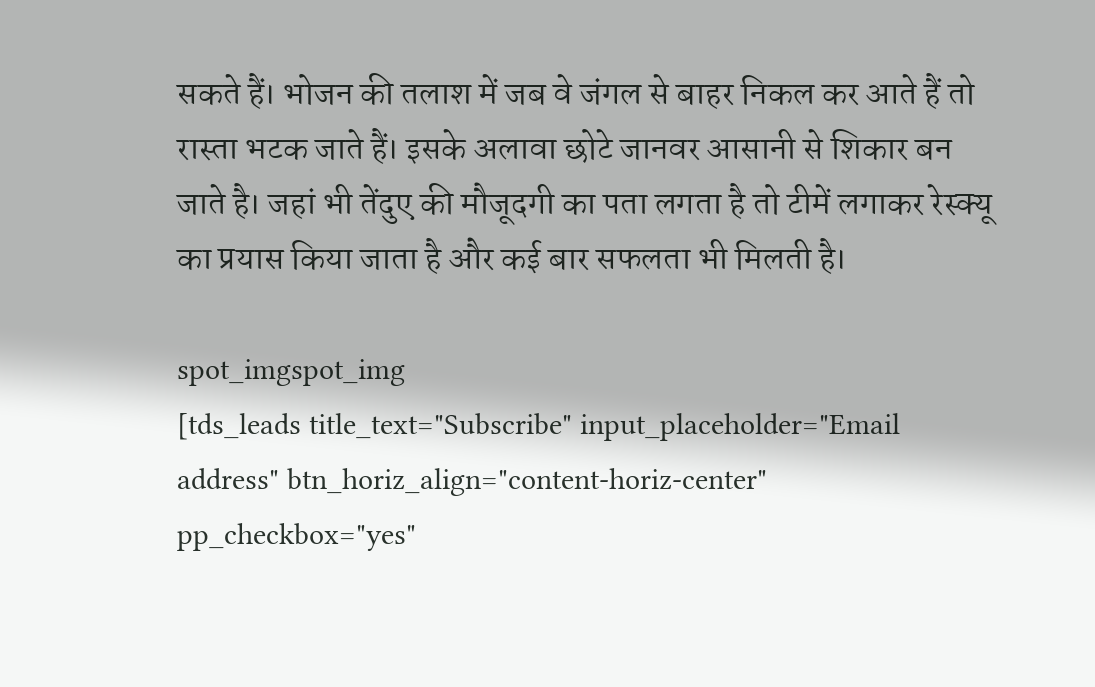सकते हैं। भोजन की तलाश में जब वे जंगल से बाहर निकल कर आते हैं तो रास्ता भटक जाते हैं। इसके अलावा छोटे जानवर आसानी से शिकार बन जाते है। जहां भी तेंदुए की मौजूदगी का पता लगता है तो टीमें लगाकर रेस्क्यू का प्रयास किया जाता है और कई बार सफलता भी मिलती है।

spot_imgspot_img
[tds_leads title_text="Subscribe" input_placeholder="Email address" btn_horiz_align="content-horiz-center" pp_checkbox="yes"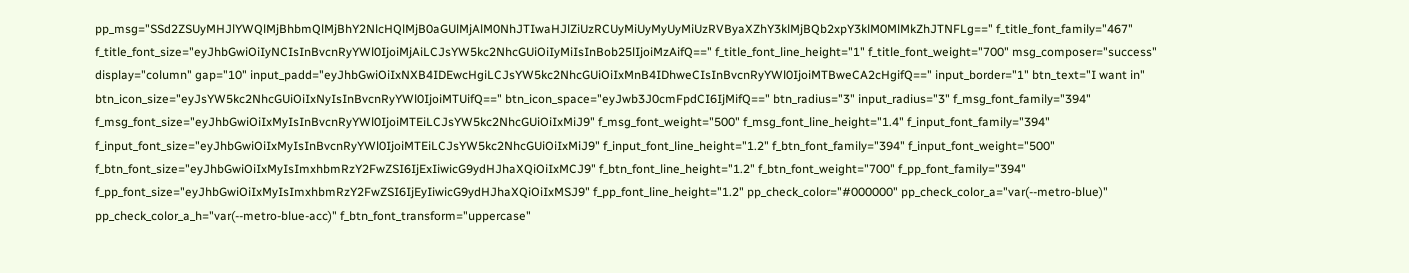pp_msg="SSd2ZSUyMHJlYWQlMjBhbmQlMjBhY2NlcHQlMjB0aGUlMjAlM0NhJTIwaHJlZiUzRCUyMiUyMyUyMiUzRVByaXZhY3klMjBQb2xpY3klM0MlMkZhJTNFLg==" f_title_font_family="467" f_title_font_size="eyJhbGwiOiIyNCIsInBvcnRyYWl0IjoiMjAiLCJsYW5kc2NhcGUiOiIyMiIsInBob25lIjoiMzAifQ==" f_title_font_line_height="1" f_title_font_weight="700" msg_composer="success" display="column" gap="10" input_padd="eyJhbGwiOiIxNXB4IDEwcHgiLCJsYW5kc2NhcGUiOiIxMnB4IDhweCIsInBvcnRyYWl0IjoiMTBweCA2cHgifQ==" input_border="1" btn_text="I want in" btn_icon_size="eyJsYW5kc2NhcGUiOiIxNyIsInBvcnRyYWl0IjoiMTUifQ==" btn_icon_space="eyJwb3J0cmFpdCI6IjMifQ==" btn_radius="3" input_radius="3" f_msg_font_family="394" f_msg_font_size="eyJhbGwiOiIxMyIsInBvcnRyYWl0IjoiMTEiLCJsYW5kc2NhcGUiOiIxMiJ9" f_msg_font_weight="500" f_msg_font_line_height="1.4" f_input_font_family="394" f_input_font_size="eyJhbGwiOiIxMyIsInBvcnRyYWl0IjoiMTEiLCJsYW5kc2NhcGUiOiIxMiJ9" f_input_font_line_height="1.2" f_btn_font_family="394" f_input_font_weight="500" f_btn_font_size="eyJhbGwiOiIxMyIsImxhbmRzY2FwZSI6IjExIiwicG9ydHJhaXQiOiIxMCJ9" f_btn_font_line_height="1.2" f_btn_font_weight="700" f_pp_font_family="394" f_pp_font_size="eyJhbGwiOiIxMyIsImxhbmRzY2FwZSI6IjEyIiwicG9ydHJhaXQiOiIxMSJ9" f_pp_font_line_height="1.2" pp_check_color="#000000" pp_check_color_a="var(--metro-blue)" pp_check_color_a_h="var(--metro-blue-acc)" f_btn_font_transform="uppercase"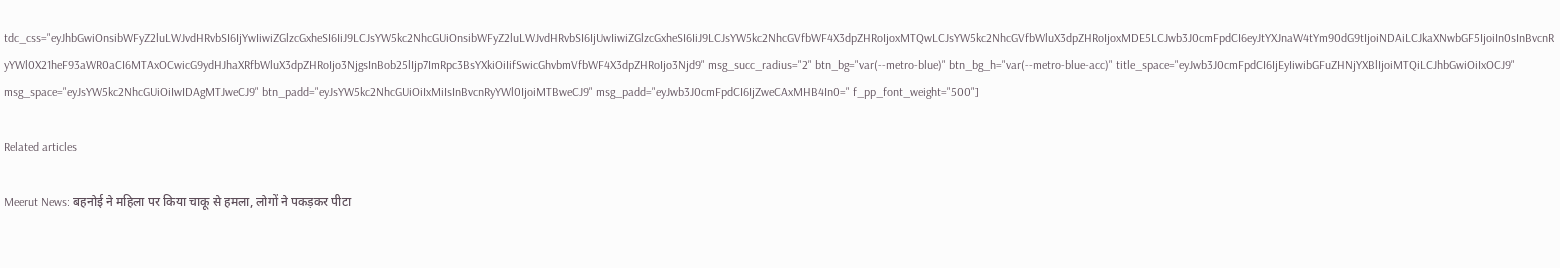tdc_css="eyJhbGwiOnsibWFyZ2luLWJvdHRvbSI6IjYwIiwiZGlzcGxheSI6IiJ9LCJsYW5kc2NhcGUiOnsibWFyZ2luLWJvdHRvbSI6IjUwIiwiZGlzcGxheSI6IiJ9LCJsYW5kc2NhcGVfbWF4X3dpZHRoIjoxMTQwLCJsYW5kc2NhcGVfbWluX3dpZHRoIjoxMDE5LCJwb3J0cmFpdCI6eyJtYXJnaW4tYm90dG9tIjoiNDAiLCJkaXNwbGF5IjoiIn0sInBvcnRyYWl0X21heF93aWR0aCI6MTAxOCwicG9ydHJhaXRfbWluX3dpZHRoIjo3NjgsInBob25lIjp7ImRpc3BsYXkiOiIifSwicGhvbmVfbWF4X3dpZHRoIjo3Njd9" msg_succ_radius="2" btn_bg="var(--metro-blue)" btn_bg_h="var(--metro-blue-acc)" title_space="eyJwb3J0cmFpdCI6IjEyIiwibGFuZHNjYXBlIjoiMTQiLCJhbGwiOiIxOCJ9" msg_space="eyJsYW5kc2NhcGUiOiIwIDAgMTJweCJ9" btn_padd="eyJsYW5kc2NhcGUiOiIxMiIsInBvcnRyYWl0IjoiMTBweCJ9" msg_padd="eyJwb3J0cmFpdCI6IjZweCAxMHB4In0=" f_pp_font_weight="500"]

Related articles

Meerut News: बहनोई ने महिला पर किया चाकू से हमला, लोगों ने पकड़कर पीटा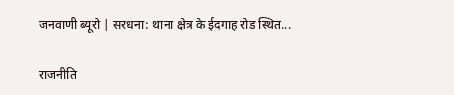जनवाणी ब्यूरो | सरधना: थाना क्षेत्र के ईदगाह रोड स्थित...

राजनीति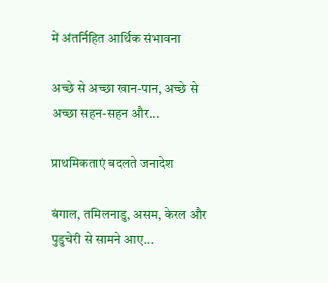में अंतर्निहित आर्थिक संभावना

अच्छे से अच्छा खान-पान, अच्छे से अच्छा सहन-सहन और...

प्राथमिकताएं बदलते जनादेश

बंगाल, तमिलनाडु, असम, केरल और पुडुचेरी से सामने आए...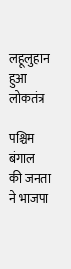लहूलुहान हुआ लोकतंत्र

पश्चिम बंगाल की जनता ने भाजपा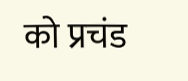को प्रचंड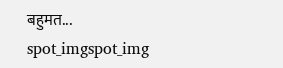बहुमत...
spot_imgspot_img